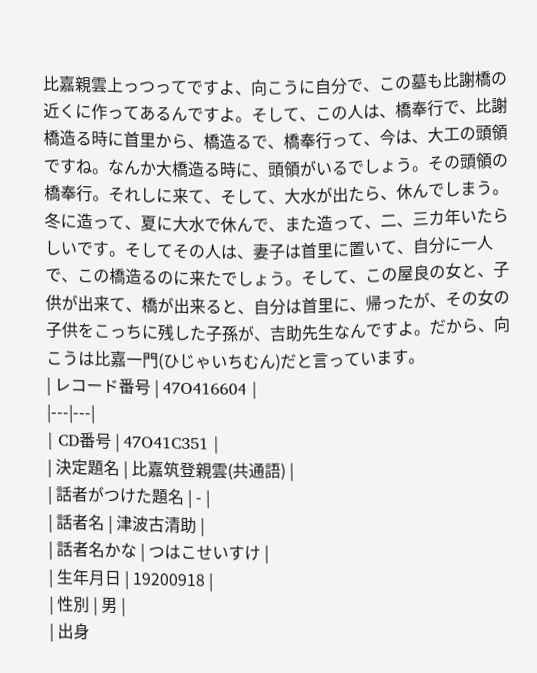比嘉親雲上っつってですよ、向こうに自分で、この墓も比謝橋の近くに作ってあるんですよ。そして、この人は、橋奉行で、比謝橋造る時に首里から、橋造るで、橋奉行って、今は、大工の頭領ですね。なんか大橋造る時に、頭領がいるでしょう。その頭領の橋奉行。それしに来て、そして、大水が出たら、休んでしまう。冬に造って、夏に大水で休んで、また造って、二、三カ年いたらしいです。そしてその人は、妻子は首里に置いて、自分に一人で、この橋造るのに来たでしょう。そして、この屋良の女と、子供が出来て、橋が出来ると、自分は首里に、帰ったが、その女の子供をこっちに残した子孫が、吉助先生なんですよ。だから、向こうは比嘉一門(ひじゃいちむん)だと言っています。
| レコード番号 | 47O416604 |
|---|---|
| CD番号 | 47O41C351 |
| 決定題名 | 比嘉筑登親雲(共通語) |
| 話者がつけた題名 | - |
| 話者名 | 津波古清助 |
| 話者名かな | つはこせいすけ |
| 生年月日 | 19200918 |
| 性別 | 男 |
| 出身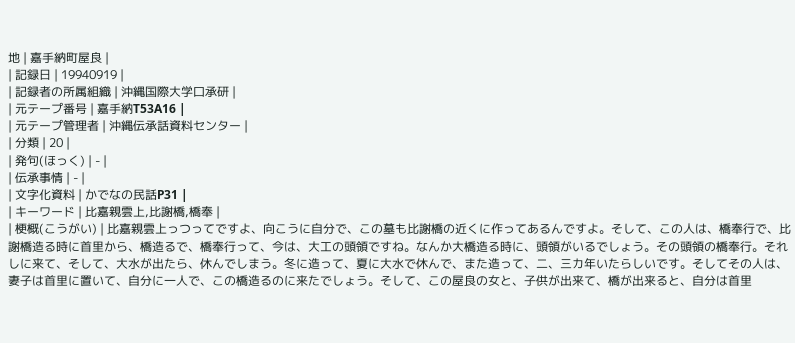地 | 嘉手納町屋良 |
| 記録日 | 19940919 |
| 記録者の所属組織 | 沖縄国際大学口承研 |
| 元テープ番号 | 嘉手納T53A16 |
| 元テープ管理者 | 沖縄伝承話資料センター |
| 分類 | 20 |
| 発句(ほっく) | - |
| 伝承事情 | - |
| 文字化資料 | かでなの民話P31 |
| キーワード | 比嘉親雲上,比謝橋,橋奉 |
| 梗概(こうがい) | 比嘉親雲上っつってですよ、向こうに自分で、この墓も比謝橋の近くに作ってあるんですよ。そして、この人は、橋奉行で、比謝橋造る時に首里から、橋造るで、橋奉行って、今は、大工の頭領ですね。なんか大橋造る時に、頭領がいるでしょう。その頭領の橋奉行。それしに来て、そして、大水が出たら、休んでしまう。冬に造って、夏に大水で休んで、また造って、二、三カ年いたらしいです。そしてその人は、妻子は首里に置いて、自分に一人で、この橋造るのに来たでしょう。そして、この屋良の女と、子供が出来て、橋が出来ると、自分は首里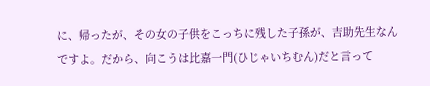に、帰ったが、その女の子供をこっちに残した子孫が、吉助先生なんですよ。だから、向こうは比嘉一門(ひじゃいちむん)だと言って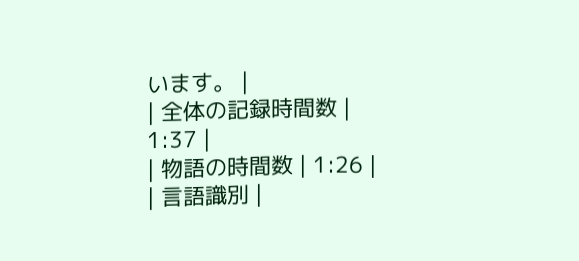います。 |
| 全体の記録時間数 | 1:37 |
| 物語の時間数 | 1:26 |
| 言語識別 |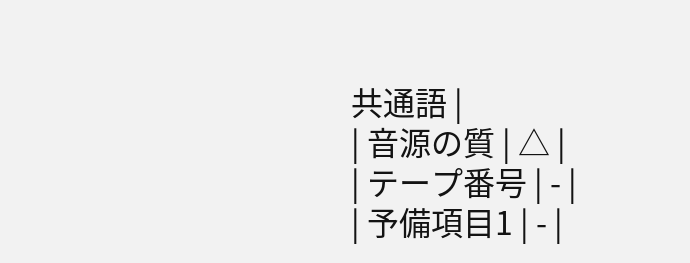共通語 |
| 音源の質 | △ |
| テープ番号 | - |
| 予備項目1 | - |